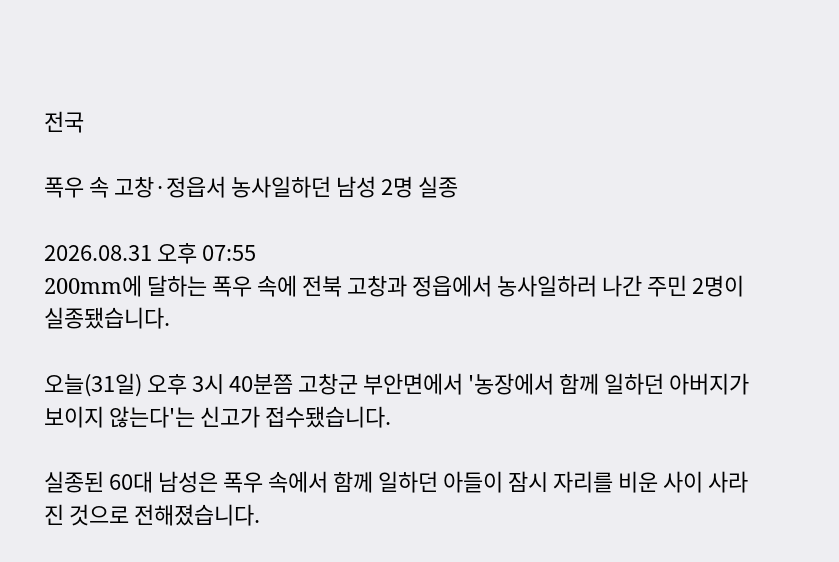전국

폭우 속 고창·정읍서 농사일하던 남성 2명 실종

2026.08.31 오후 07:55
200mm에 달하는 폭우 속에 전북 고창과 정읍에서 농사일하러 나간 주민 2명이 실종됐습니다.

오늘(31일) 오후 3시 40분쯤 고창군 부안면에서 '농장에서 함께 일하던 아버지가 보이지 않는다'는 신고가 접수됐습니다.

실종된 60대 남성은 폭우 속에서 함께 일하던 아들이 잠시 자리를 비운 사이 사라진 것으로 전해졌습니다.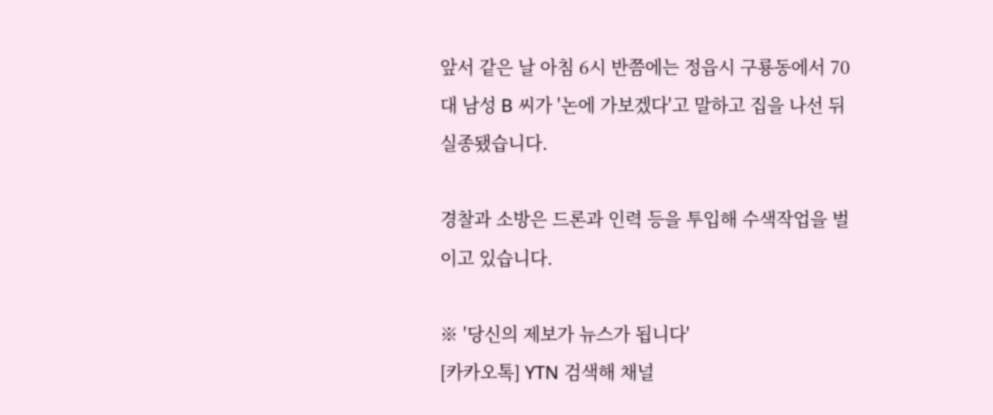앞서 같은 날 아침 6시 반쯤에는 정읍시 구룡동에서 70대 남성 B 씨가 '논에 가보겠다'고 말하고 집을 나선 뒤 실종됐습니다.

경찰과 소방은 드론과 인력 등을 투입해 수색작업을 벌이고 있습니다.

※ '당신의 제보가 뉴스가 됩니다'
[카카오톡] YTN 검색해 채널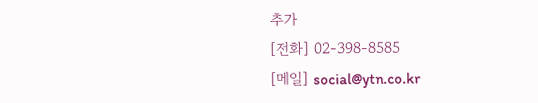추가
[전화] 02-398-8585
[메일] social@ytn.co.kr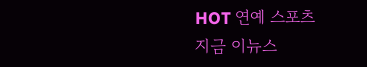HOT 연예 스포츠
지금 이뉴스